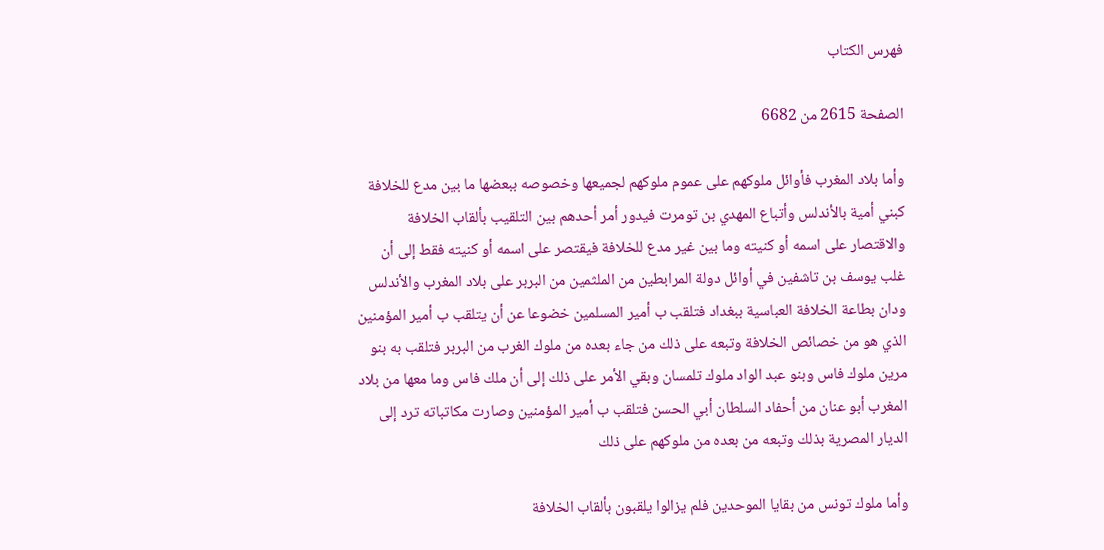فهرس الكتاب

الصفحة 2615 من 6682

وأما بلاد المغرب فأوائل ملوكهم على عموم ملوكهم لجميعها وخصوصه ببعضها ما بين مدع للخلافة كبني أمية بالأندلس وأتباع المهدي بن تومرت فيدور أمر أحدهم بين التلقيب بألقاب الخلافة والاقتصار على اسمه أو كنيته وما بين غير مدع للخلافة فيقتصر على اسمه أو كنيته فقط إلى أن غلب يوسف بن تاشفين في أوائل دولة المرابطين من الملثمين من البربر على بلاد المغرب والأندلس ودان بطاعة الخلافة العباسية ببغداد فتلقب ب أمير المسلمين خضوعا عن أن يتلقب ب أمير المؤمنين الذي هو من خصائص الخلافة وتبعه على ذلك من جاء بعده من ملوك الغرب من البربر فتلقب به بنو مرين ملوك فاس وبنو عبد الواد ملوك تلمسان وبقي الأمر على ذلك إلى أن ملك فاس وما معها من بلاد المغرب أبو عنان من أحفاد السلطان أبي الحسن فتلقب ب أمير المؤمنين وصارت مكاتباته ترد إلى الديار المصرية بذلك وتبعه من بعده من ملوكهم على ذلك

وأما ملوك تونس من بقايا الموحدين فلم يزالوا يلقبون بألقاب الخلافة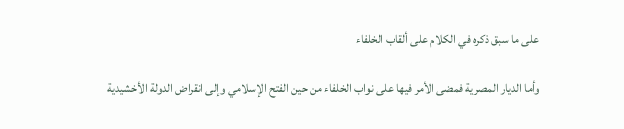على ما سبق ذكره في الكلام على ألقاب الخلفاء

وأما الديار المصرية فمضى الأمر فيها على نواب الخلفاء من حين الفتح الإسلامي وإلى انقراض الدولة الأخشيدية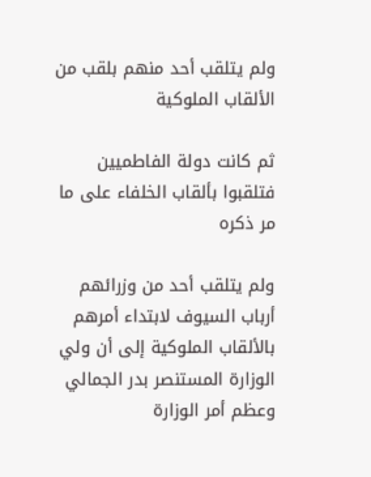ولم يتلقب أحد منهم بلقب من الألقاب الملوكية

ثم كانت دولة الفاطميين فتلقبوا بألقاب الخلفاء على ما مر ذكره

ولم يتلقب أحد من وزرائهم أرباب السيوف لابتداء أمرهم بالألقاب الملوكية إلى أن ولي الوزارة المستنصر بدر الجمالي وعظم أمر الوزارة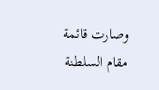وصارت قائمة مقام السلطنة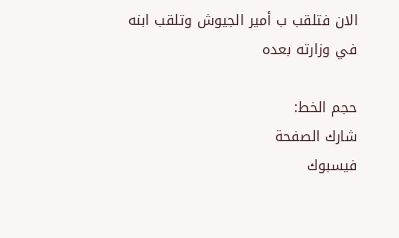الان فتلقب ب أمير الجيوش وتلقب ابنه في وزارته بعده

حجم الخط:
شارك الصفحة
فيسبوك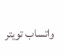واتساب تويتر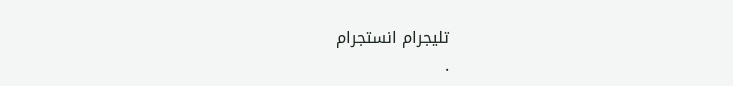تليجرام انستجرام
.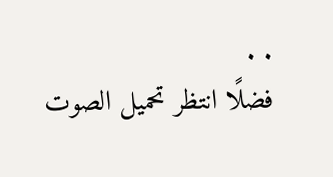. .
فضلًا انتظر تحميل الصوت